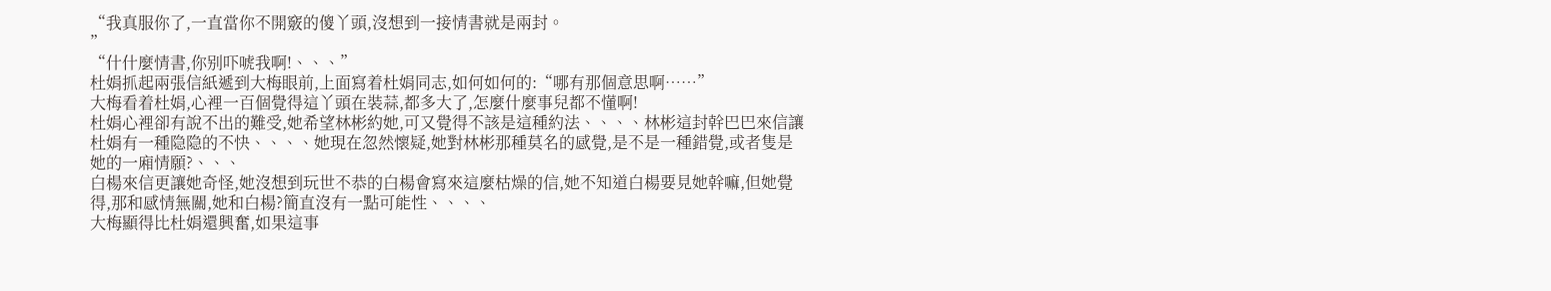“我真服你了,一直當你不開竅的傻丫頭,沒想到一接情書就是兩封。
”
“什什麼情書,你别吓唬我啊!、、、”
杜娟抓起兩張信紙遞到大梅眼前,上面寫着杜娟同志,如何如何的:“哪有那個意思啊……”
大梅看着杜娟,心裡一百個覺得這丫頭在裝蒜,都多大了,怎麼什麼事兒都不懂啊!
杜娟心裡卻有說不出的難受,她希望林彬約她,可又覺得不該是這種約法、、、、林彬這封幹巴巴來信讓杜娟有一種隐隐的不快、、、、她現在忽然懷疑,她對林彬那種莫名的感覺,是不是一種錯覺,或者隻是她的一廂情願?、、、
白楊來信更讓她奇怪,她沒想到玩世不恭的白楊會寫來這麼枯燥的信,她不知道白楊要見她幹嘛,但她覺得,那和感情無關,她和白楊?簡直沒有一點可能性、、、、
大梅顯得比杜娟還興奮,如果這事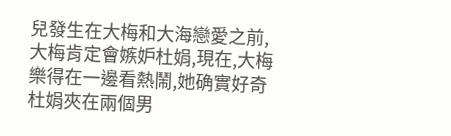兒發生在大梅和大海戀愛之前,大梅肯定會嫉妒杜娟,現在,大梅樂得在一邊看熱鬧,她确實好奇杜娟夾在兩個男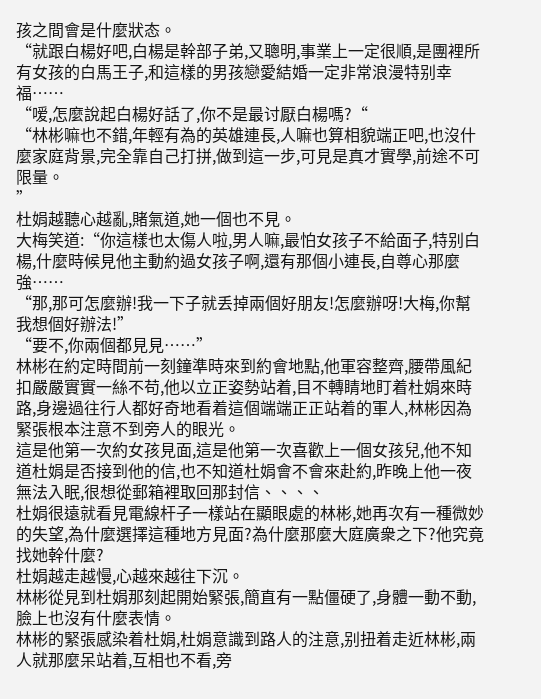孩之間會是什麼狀态。
“就跟白楊好吧,白楊是幹部子弟,又聰明,事業上一定很順,是團裡所有女孩的白馬王子,和這樣的男孩戀愛結婚一定非常浪漫特别幸福……
“嗳,怎麼說起白楊好話了,你不是最讨厭白楊嗎?“
“林彬嘛也不錯,年輕有為的英雄連長,人嘛也算相貌端正吧,也沒什麼家庭背景,完全靠自己打拼,做到這一步,可見是真才實學,前途不可限量。
”
杜娟越聽心越亂,賭氣道,她一個也不見。
大梅笑道:“你這樣也太傷人啦,男人嘛,最怕女孩子不給面子,特别白楊,什麼時候見他主動約過女孩子啊,還有那個小連長,自尊心那麼強……
“那,那可怎麼辦!我一下子就丢掉兩個好朋友!怎麼辦呀!大梅,你幫我想個好辦法!”
“要不,你兩個都見見……”
林彬在約定時間前一刻鐘準時來到約會地點,他軍容整齊,腰帶風紀扣嚴嚴實實一絲不苟,他以立正姿勢站着,目不轉睛地盯着杜娟來時路,身邊過往行人都好奇地看着這個端端正正站着的軍人,林彬因為緊張根本注意不到旁人的眼光。
這是他第一次約女孩見面,這是他第一次喜歡上一個女孩兒,他不知道杜娟是否接到他的信,也不知道杜娟會不會來赴約,昨晚上他一夜無法入眠,很想從郵箱裡取回那封信、、、、
杜娟很遠就看見電線杆子一樣站在顯眼處的林彬,她再次有一種微妙的失望,為什麼選擇這種地方見面?為什麼那麼大庭廣衆之下?他究竟找她幹什麼?
杜娟越走越慢,心越來越往下沉。
林彬從見到杜娟那刻起開始緊張,簡直有一點僵硬了,身體一動不動,臉上也沒有什麼表情。
林彬的緊張感染着杜娟,杜娟意識到路人的注意,别扭着走近林彬,兩人就那麼呆站着,互相也不看,旁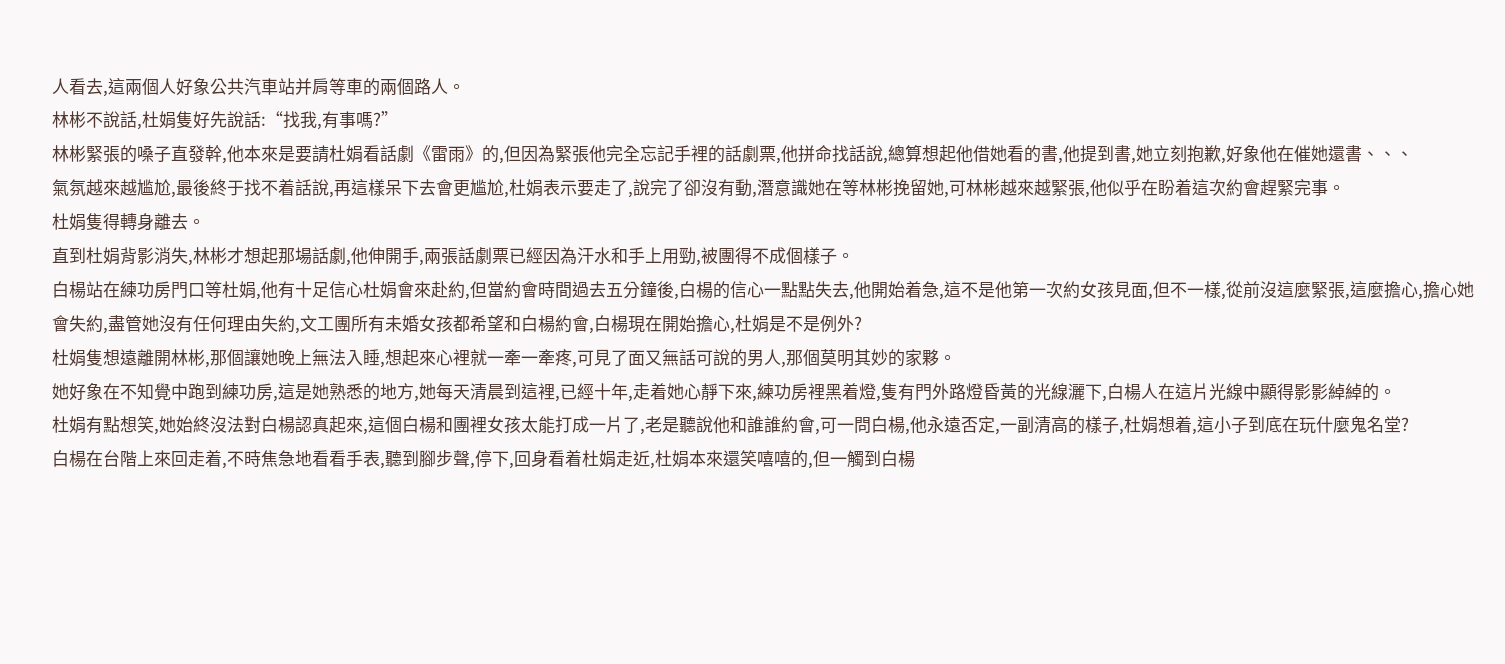人看去,這兩個人好象公共汽車站并肩等車的兩個路人。
林彬不說話,杜娟隻好先說話:“找我,有事嗎?”
林彬緊張的嗓子直發幹,他本來是要請杜娟看話劇《雷雨》的,但因為緊張他完全忘記手裡的話劇票,他拼命找話說,總算想起他借她看的書,他提到書,她立刻抱歉,好象他在催她還書、、、
氣氛越來越尴尬,最後終于找不着話說,再這樣呆下去會更尴尬,杜娟表示要走了,說完了卻沒有動,潛意識她在等林彬挽留她,可林彬越來越緊張,他似乎在盼着這次約會趕緊完事。
杜娟隻得轉身離去。
直到杜娟背影消失,林彬才想起那場話劇,他伸開手,兩張話劇票已經因為汗水和手上用勁,被團得不成個樣子。
白楊站在練功房門口等杜娟,他有十足信心杜娟會來赴約,但當約會時間過去五分鐘後,白楊的信心一點點失去,他開始着急,這不是他第一次約女孩見面,但不一樣,從前沒這麼緊張,這麼擔心,擔心她會失約,盡管她沒有任何理由失約,文工團所有未婚女孩都希望和白楊約會,白楊現在開始擔心,杜娟是不是例外?
杜娟隻想遠離開林彬,那個讓她晚上無法入睡,想起來心裡就一牽一牽疼,可見了面又無話可說的男人,那個莫明其妙的家夥。
她好象在不知覺中跑到練功房,這是她熟悉的地方,她每天清晨到這裡,已經十年,走着她心靜下來,練功房裡黑着燈,隻有門外路燈昏黃的光線灑下,白楊人在這片光線中顯得影影綽綽的。
杜娟有點想笑,她始終沒法對白楊認真起來,這個白楊和團裡女孩太能打成一片了,老是聽說他和誰誰約會,可一問白楊,他永遠否定,一副清高的樣子,杜娟想着,這小子到底在玩什麼鬼名堂?
白楊在台階上來回走着,不時焦急地看看手表,聽到腳步聲,停下,回身看着杜娟走近,杜娟本來還笑嘻嘻的,但一觸到白楊